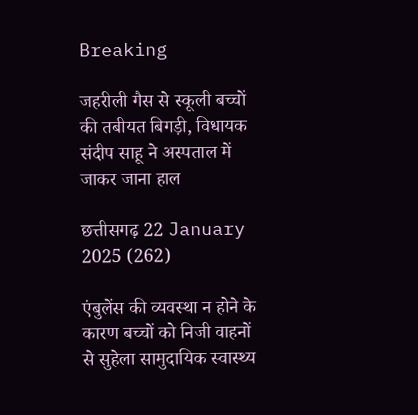Breaking

जहरीली गैस से स्कूली बच्चों की तबीयत बिगड़ी, विधायक संदीप साहू ने अस्पताल में जाकर जाना हाल

छत्तीसगढ़ 22 January 2025 (262)

एंबुलेंस की व्यवस्था न होने के कारण बच्चों को निजी वाहनों से सुहेला सामुदायिक स्वास्थ्य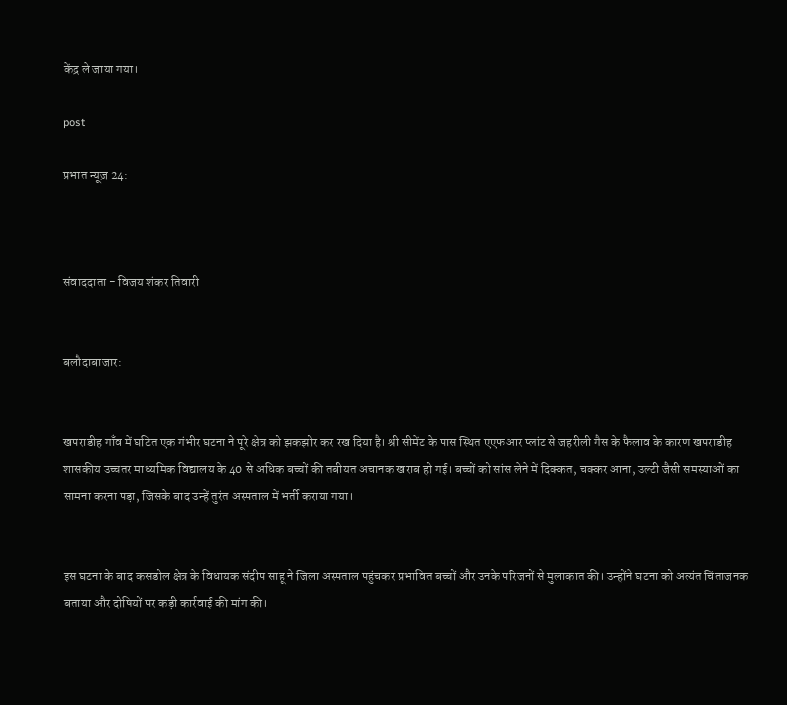केंद्र ले जाया गया।

post

प्रभात न्यूज़ 24:



संवाददाता - विजय शंकर तिवारी


बलौदाबाजार:


खपराडीह गाँव में घटित एक गंभीर घटना ने पूरे क्षेत्र को झकझोर कर रख दिया है। श्री सीमेंट के पास स्थित एएफआर प्लांट से जहरीली गैस के फैलाव के कारण खपराडीह शासकीय उच्चतर माध्यमिक विद्यालय के 40 से अधिक बच्चों की तबीयत अचानक खराब हो गई। बच्चों को सांस लेने में दिक्कत, चक्कर आना, उल्टी जैसी समस्याओं का सामना करना पड़ा, जिसके बाद उन्हें तुरंत अस्पताल में भर्ती कराया गया।


इस घटना के बाद कसडोल क्षेत्र के विधायक संदीप साहू ने जिला अस्पताल पहुंचकर प्रभावित बच्चों और उनके परिजनों से मुलाकात की। उन्होंने घटना को अत्यंत चिंताजनक बताया और दोषियों पर कड़ी कार्रवाई की मांग की।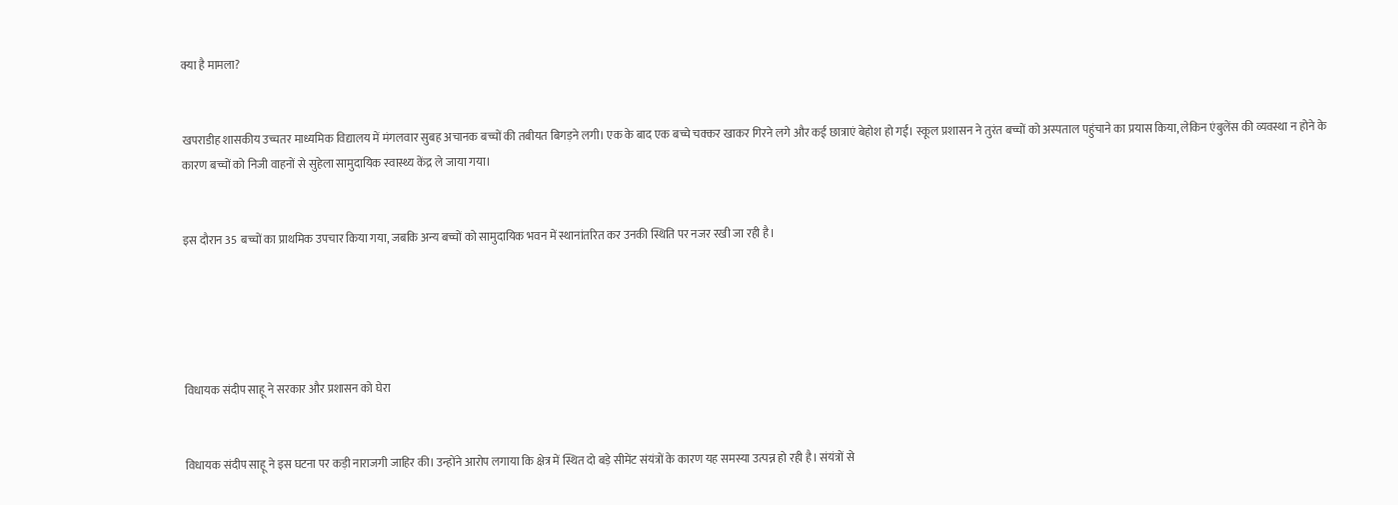क्या है मामला?


खपराडीह शासकीय उच्चतर माध्यमिक विद्यालय में मंगलवार सुबह अचानक बच्चों की तबीयत बिगड़ने लगी। एक के बाद एक बच्चे चक्कर खाकर गिरने लगे और कई छात्राएं बेहोश हो गईं। स्कूल प्रशासन ने तुरंत बच्चों को अस्पताल पहुंचाने का प्रयास किया, लेकिन एंबुलेंस की व्यवस्था न होने के कारण बच्चों को निजी वाहनों से सुहेला सामुदायिक स्वास्थ्य केंद्र ले जाया गया।


इस दौरान 35 बच्चों का प्राथमिक उपचार किया गया, जबकि अन्य बच्चों को सामुदायिक भवन में स्थानांतरित कर उनकी स्थिति पर नजर रखी जा रही है।





विधायक संदीप साहू ने सरकार और प्रशासन को घेरा


विधायक संदीप साहू ने इस घटना पर कड़ी नाराजगी जाहिर की। उन्होंने आरोप लगाया कि क्षेत्र में स्थित दो बड़े सीमेंट संयंत्रों के कारण यह समस्या उत्पन्न हो रही है। संयंत्रों से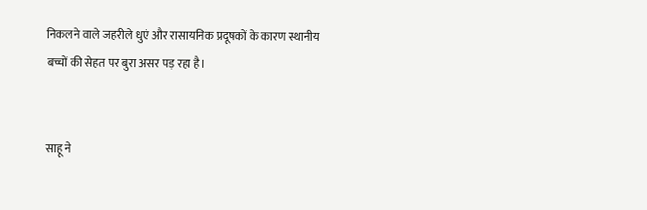निकलने वाले जहरीले धुएं और रासायनिक प्रदूषकों के कारण स्थानीय बच्चों की सेहत पर बुरा असर पड़ रहा है।


साहू ने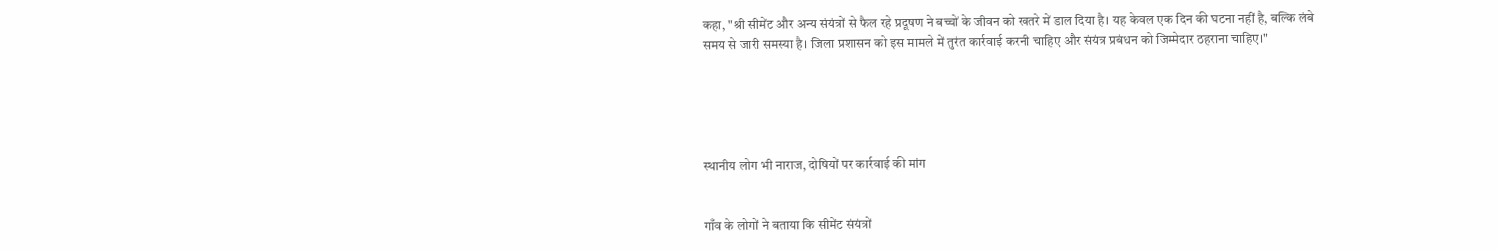कहा, "श्री सीमेंट और अन्य संयंत्रों से फैल रहे प्रदूषण ने बच्चों के जीवन को खतरे में डाल दिया है। यह केवल एक दिन की घटना नहीं है, बल्कि लंबे समय से जारी समस्या है। जिला प्रशासन को इस मामले में तुरंत कार्रवाई करनी चाहिए और संयंत्र प्रबंधन को जिम्मेदार ठहराना चाहिए।"





स्थानीय लोग भी नाराज, दोषियों पर कार्रवाई की मांग


गाँव के लोगों ने बताया कि सीमेंट संयंत्रों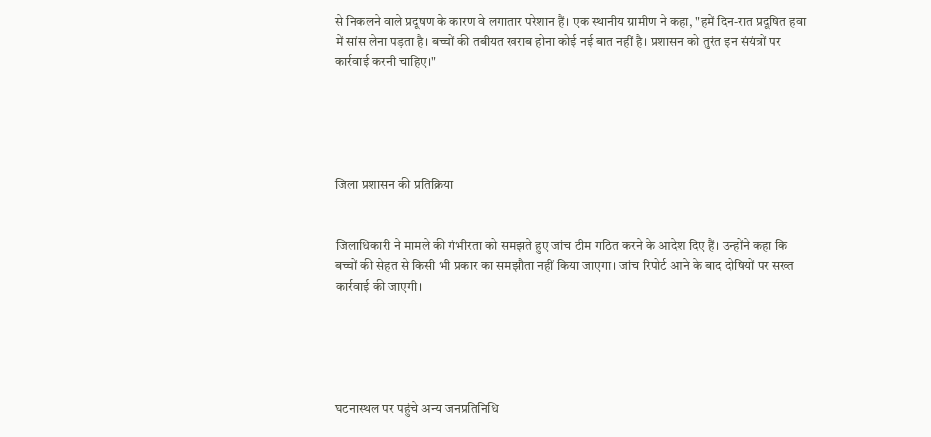से निकलने वाले प्रदूषण के कारण वे लगातार परेशान हैं। एक स्थानीय ग्रामीण ने कहा, "हमें दिन-रात प्रदूषित हवा में सांस लेना पड़ता है। बच्चों की तबीयत खराब होना कोई नई बात नहीं है। प्रशासन को तुरंत इन संयंत्रों पर कार्रवाई करनी चाहिए।"





जिला प्रशासन की प्रतिक्रिया


जिलाधिकारी ने मामले की गंभीरता को समझते हुए जांच टीम गठित करने के आदेश दिए हैं। उन्होंने कहा कि बच्चों की सेहत से किसी भी प्रकार का समझौता नहीं किया जाएगा। जांच रिपोर्ट आने के बाद दोषियों पर सख्त कार्रवाई की जाएगी।





घटनास्थल पर पहुंचे अन्य जनप्रतिनिधि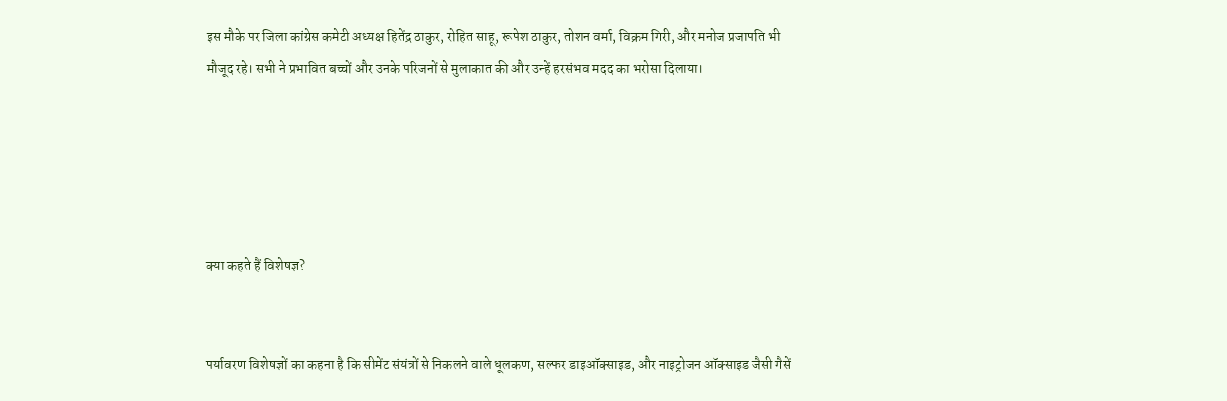इस मौके पर जिला कांग्रेस कमेटी अध्यक्ष हितेंद्र ठाकुर, रोहित साहू, रूपेश ठाकुर, तोशन वर्मा, विक्रम गिरी, और मनोज प्रजापति भी मौजूद रहे। सभी ने प्रभावित बच्चों और उनके परिजनों से मुलाकात की और उन्हें हरसंभव मदद का भरोसा दिलाया।





क्या कहते हैं विशेषज्ञ?


पर्यावरण विशेषज्ञों का कहना है कि सीमेंट संयंत्रों से निकलने वाले धूलकण, सल्फर डाइऑक्साइड, और नाइट्रोजन ऑक्साइड जैसी गैसें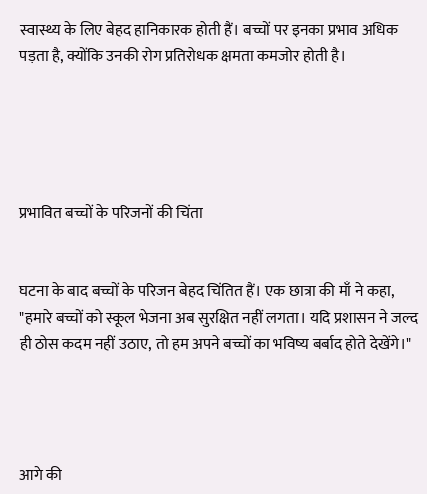स्वास्थ्य के लिए बेहद हानिकारक होती हैं। बच्चों पर इनका प्रभाव अधिक पड़ता है, क्योंकि उनकी रोग प्रतिरोधक क्षमता कमजोर होती है।





प्रभावित बच्चों के परिजनों की चिंता


घटना के बाद बच्चों के परिजन बेहद चिंतित हैं। एक छात्रा की माँ ने कहा, "हमारे बच्चों को स्कूल भेजना अब सुरक्षित नहीं लगता। यदि प्रशासन ने जल्द ही ठोस कदम नहीं उठाए, तो हम अपने बच्चों का भविष्य बर्बाद होते देखेंगे।"




आगे की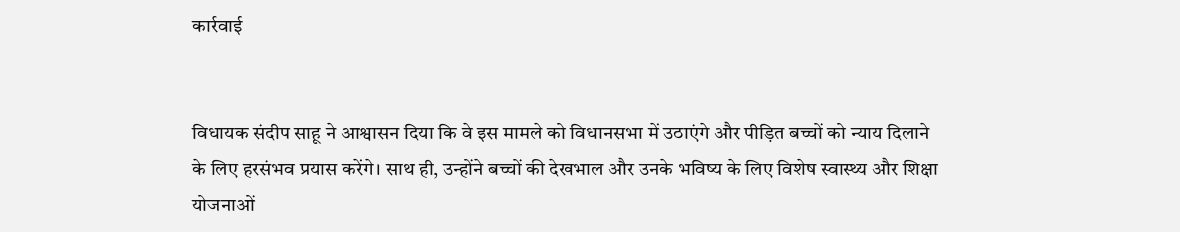कार्रवाई


विधायक संदीप साहू ने आश्वासन दिया कि वे इस मामले को विधानसभा में उठाएंगे और पीड़ित बच्चों को न्याय दिलाने के लिए हरसंभव प्रयास करेंगे। साथ ही, उन्होंने बच्चों की देखभाल और उनके भविष्य के लिए विशेष स्वास्थ्य और शिक्षा योजनाओं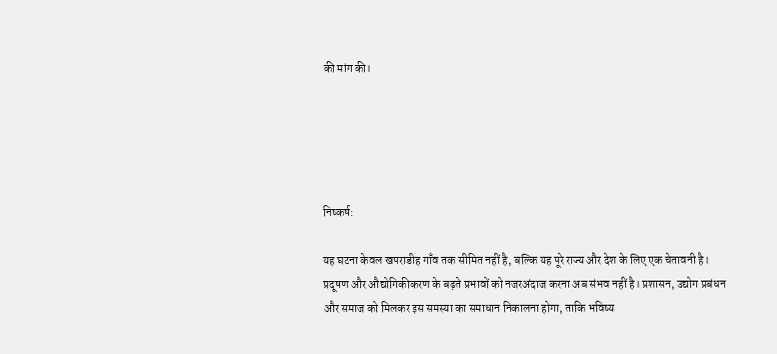की मांग की।





निष्कर्ष:

यह घटना केवल खपराडीह गाँव तक सीमित नहीं है, बल्कि यह पूरे राज्य और देश के लिए एक चेतावनी है। प्रदूषण और औद्योगिकीकरण के बढ़ते प्रभावों को नजरअंदाज करना अब संभव नहीं है। प्रशासन, उद्योग प्रबंधन और समाज को मिलकर इस समस्या का समाधान निकालना होगा, ताकि भविष्य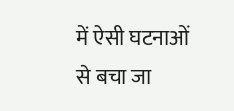में ऐसी घटनाओं से बचा जा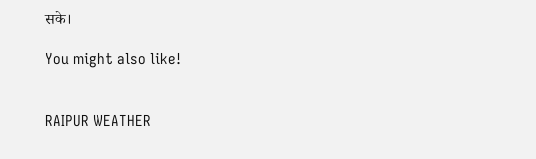सके।

You might also like!


RAIPUR WEATHER